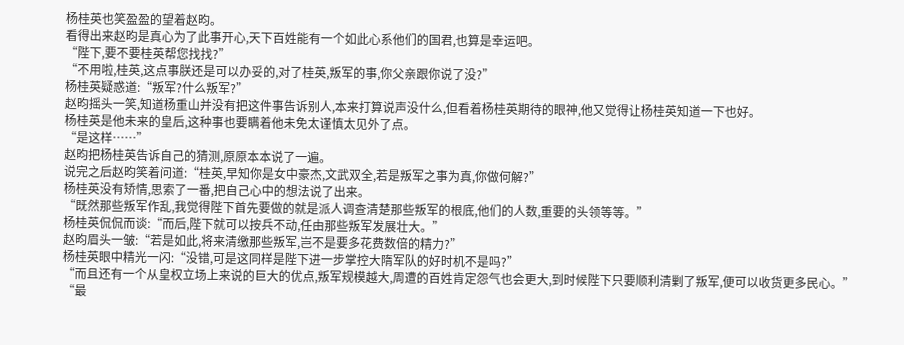杨桂英也笑盈盈的望着赵昀。
看得出来赵昀是真心为了此事开心,天下百姓能有一个如此心系他们的国君,也算是幸运吧。
“陛下,要不要桂英帮您找找?”
“不用啦,桂英,这点事朕还是可以办妥的,对了桂英,叛军的事,你父亲跟你说了没?”
杨桂英疑惑道:“叛军?什么叛军?”
赵昀摇头一笑,知道杨重山并没有把这件事告诉别人,本来打算说声没什么,但看着杨桂英期待的眼神,他又觉得让杨桂英知道一下也好。
杨桂英是他未来的皇后,这种事也要瞒着他未免太谨慎太见外了点。
“是这样……”
赵昀把杨桂英告诉自己的猜测,原原本本说了一遍。
说完之后赵昀笑着问道:“桂英,早知你是女中豪杰,文武双全,若是叛军之事为真,你做何解?”
杨桂英没有矫情,思索了一番,把自己心中的想法说了出来。
“既然那些叛军作乱,我觉得陛下首先要做的就是派人调查清楚那些叛军的根底,他们的人数,重要的头领等等。”
杨桂英侃侃而谈:“而后,陛下就可以按兵不动,任由那些叛军发展壮大。”
赵昀眉头一皱:“若是如此,将来清缴那些叛军,岂不是要多花费数倍的精力?”
杨桂英眼中精光一闪:“没错,可是这同样是陛下进一步掌控大隋军队的好时机不是吗?”
“而且还有一个从皇权立场上来说的巨大的优点,叛军规模越大,周遭的百姓肯定怨气也会更大,到时候陛下只要顺利清剿了叛军,便可以收货更多民心。”
“最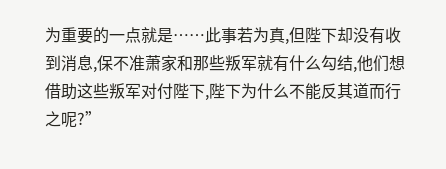为重要的一点就是……此事若为真,但陛下却没有收到消息,保不准萧家和那些叛军就有什么勾结,他们想借助这些叛军对付陛下,陛下为什么不能反其道而行之呢?”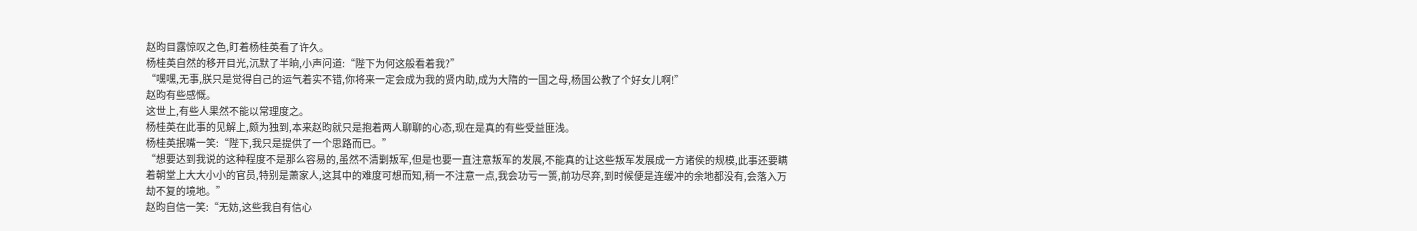赵昀目露惊叹之色,盯着杨桂英看了许久。
杨桂英自然的移开目光,沉默了半晌,小声问道:“陛下为何这般看着我?”
“嘿嘿,无事,朕只是觉得自己的运气着实不错,你将来一定会成为我的贤内助,成为大隋的一国之母,杨国公教了个好女儿啊!”
赵昀有些感慨。
这世上,有些人果然不能以常理度之。
杨桂英在此事的见解上,颇为独到,本来赵昀就只是抱着两人聊聊的心态,现在是真的有些受益匪浅。
杨桂英抿嘴一笑:“陛下,我只是提供了一个思路而已。”
“想要达到我说的这种程度不是那么容易的,虽然不清剿叛军,但是也要一直注意叛军的发展,不能真的让这些叛军发展成一方诸侯的规模,此事还要瞒着朝堂上大大小小的官员,特别是萧家人,这其中的难度可想而知,稍一不注意一点,我会功亏一篑,前功尽弃,到时候便是连缓冲的余地都没有,会落入万劫不复的境地。”
赵昀自信一笑:“无妨,这些我自有信心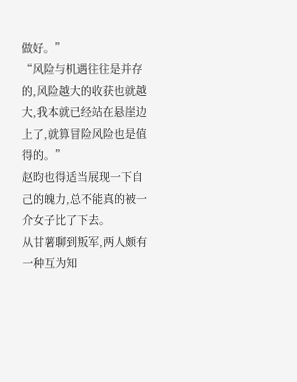做好。”
“风险与机遇往往是并存的,风险越大的收获也就越大,我本就已经站在悬崖边上了,就算冒险风险也是值得的。”
赵昀也得适当展现一下自己的魄力,总不能真的被一介女子比了下去。
从甘薯聊到叛军,两人颇有一种互为知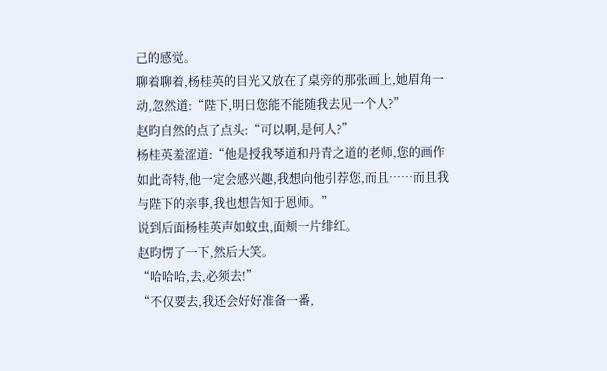己的感觉。
聊着聊着,杨桂英的目光又放在了桌旁的那张画上,她眉角一动,忽然道:“陛下,明日您能不能随我去见一个人?”
赵昀自然的点了点头:“可以啊,是何人?”
杨桂英羞涩道:“他是授我琴道和丹青之道的老师,您的画作如此奇特,他一定会感兴趣,我想向他引荐您,而且……而且我与陛下的亲事,我也想告知于恩师。”
说到后面杨桂英声如蚊虫,面颊一片绯红。
赵昀愣了一下,然后大笑。
“哈哈哈,去,必须去!”
“不仅要去,我还会好好准备一番,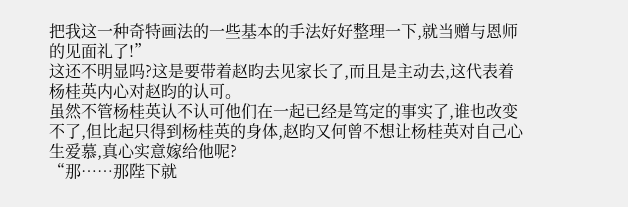把我这一种奇特画法的一些基本的手法好好整理一下,就当赠与恩师的见面礼了!”
这还不明显吗?这是要带着赵昀去见家长了,而且是主动去,这代表着杨桂英内心对赵昀的认可。
虽然不管杨桂英认不认可他们在一起已经是笃定的事实了,谁也改变不了,但比起只得到杨桂英的身体,赵昀又何曾不想让杨桂英对自己心生爱慕,真心实意嫁给他呢?
“那……那陛下就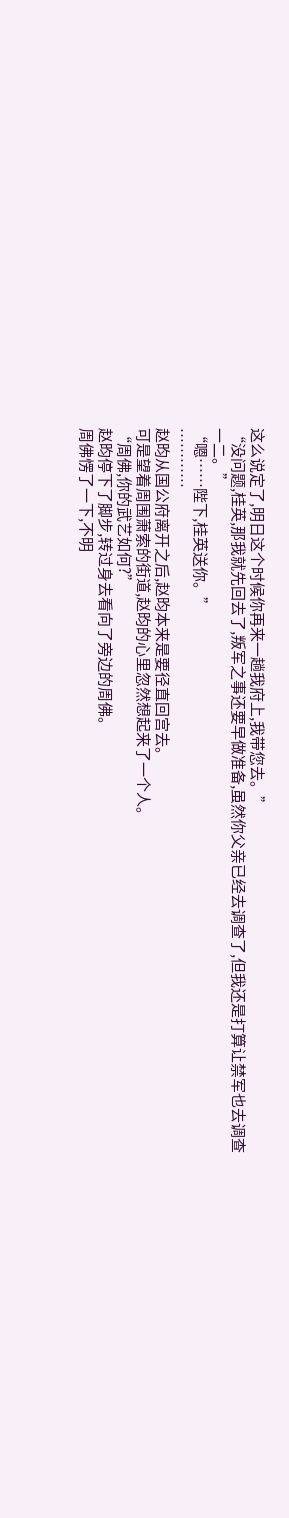这么说定了,明日这个时候你再来一趟我府上,我带您去。”
“没问题,桂英,那我就先回去了,叛军之事还要早做准备,虽然你父亲已经去调查了,但我还是打算让禁军也去调查一二。”
“嗯……陛下,桂英送你。”
…………
赵昀从国公府离开之后,赵昀本来是要径直回宫去。
可是望着周围萧索的街道,赵昀的心里忽然想起来了一个人。
“周佛,你的武艺如何?”
赵昀停下了脚步,转过身去看向了旁边的周佛。
周佛愣了一下,不明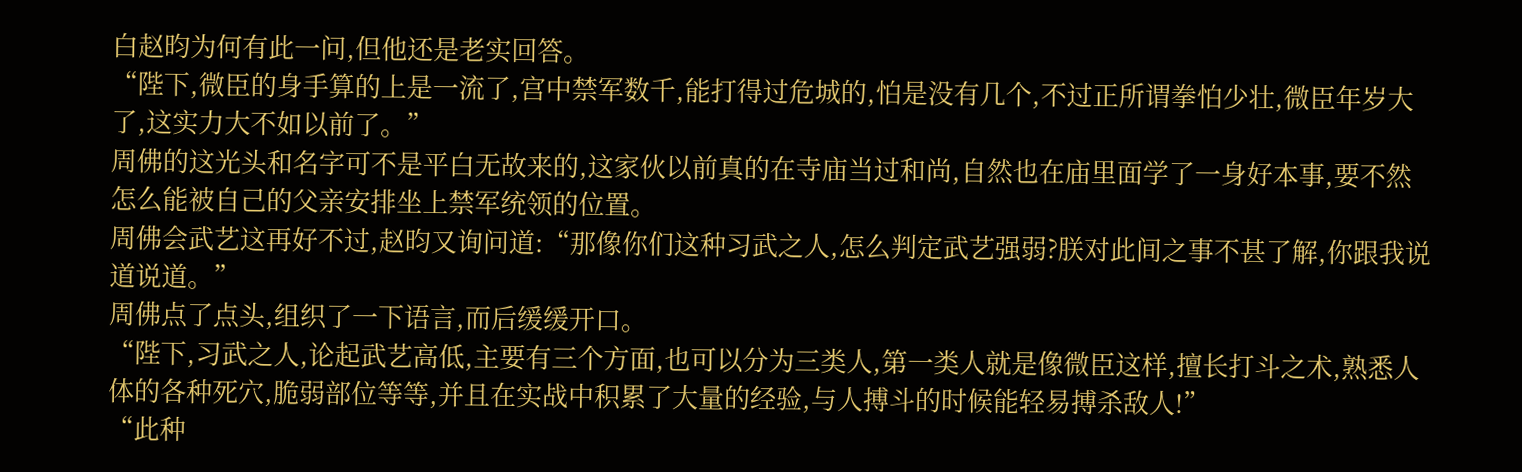白赵昀为何有此一问,但他还是老实回答。
“陛下,微臣的身手算的上是一流了,宫中禁军数千,能打得过危城的,怕是没有几个,不过正所谓拳怕少壮,微臣年岁大了,这实力大不如以前了。”
周佛的这光头和名字可不是平白无故来的,这家伙以前真的在寺庙当过和尚,自然也在庙里面学了一身好本事,要不然怎么能被自己的父亲安排坐上禁军统领的位置。
周佛会武艺这再好不过,赵昀又询问道:“那像你们这种习武之人,怎么判定武艺强弱?朕对此间之事不甚了解,你跟我说道说道。”
周佛点了点头,组织了一下语言,而后缓缓开口。
“陛下,习武之人,论起武艺高低,主要有三个方面,也可以分为三类人,第一类人就是像微臣这样,擅长打斗之术,熟悉人体的各种死穴,脆弱部位等等,并且在实战中积累了大量的经验,与人搏斗的时候能轻易搏杀敌人!”
“此种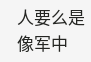人要么是像军中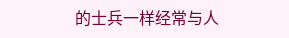的士兵一样经常与人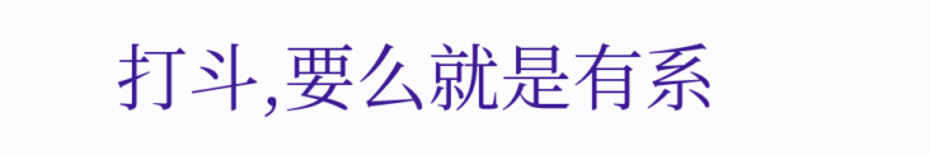打斗,要么就是有系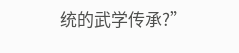统的武学传承?”